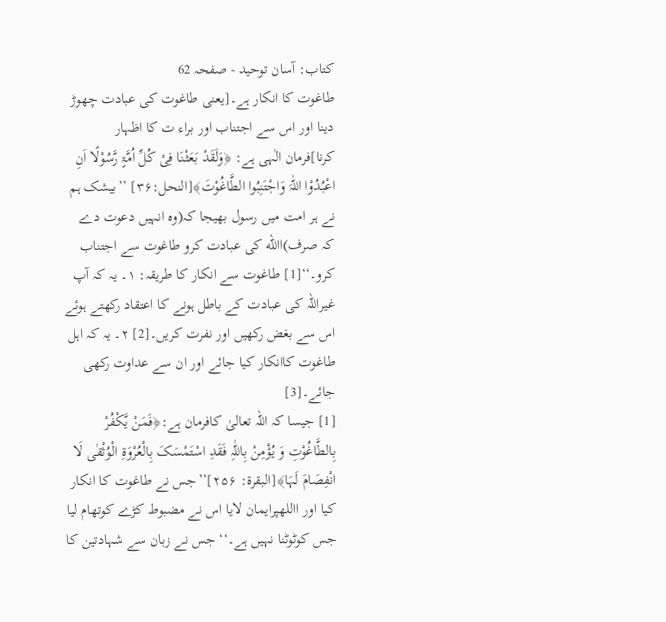کتاب: آسان توحید - صفحہ 62
طاغوت کا انکار ہے۔[یعنی طاغوت کی عبادت چھوڑ دینا اور اس سے اجتناب اور براء ت کا اظہار کرنا]فرمان الٰہی ہے: ﴿وَلَقَدْ بَعَثْنَا فِیْ کُلِّ اُمَّۃٍ رَّسُوْلًا اَنِ اعْبُدُوْا اللّٰہَ وَاجْتَنِبُوا الطَّاغُوْتَ﴾[النحل:۳۶] ’’بیشک ہم نے ہر امت میں رسول بھیجا کہ(وہ انہیں دعوت دے کہ صرف)االله کی عبادت کرو طاغوت سے اجتناب کرو۔‘‘[1] طاغوت سے انکار کا طریقہ: ۱۔ یہ کہ آپ غیراللہ کی عبادت کے باطل ہونے کا اعتقاد رکھتے ہوئے اس سے بغض رکھیں اور نفرت کریں۔[2] ۲۔ یہ کہ اہل طاغوت کاانکار کیا جائے اور ان سے عداوت رکھی جائے۔[3]
[1] جیسا کہ اللہ تعالیٰ کافرمان ہے:﴿فَمَنْ یَّکْفُرْ بِالطَّاغُوْتِ وَ یُؤْمِنْ بِاللّٰہِ فَقَدِ اسْتَمْسَکَ بِالْعُرْوَۃِ الْوُثْقٰی لَا انْفِصَامَ لَہَا﴾[البقرۃ: ۲۵۶]’’جس نے طاغوت کا انکار کیا اور االلهپرایمان لایا اس نے مضبوط کڑے کوتھام لیا جس کوٹوٹنا نہیں ہے۔‘‘ جس نے زبان سے شہادتین کا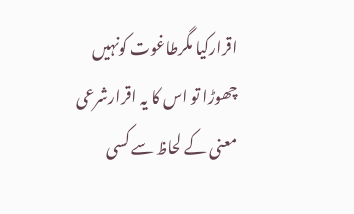اقرارکیا مگرطاغوت کونہیں چھوڑا تو اس کا یہ اقرارشرعی معنی کے لحاظ سے کسی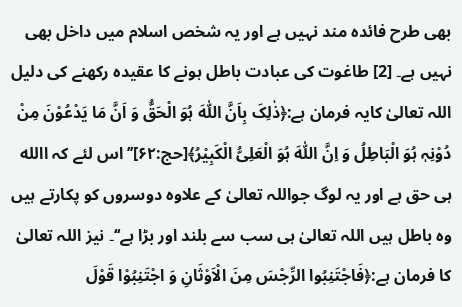بھی طرح فائدہ مند نہیں ہے اور یہ شخص اسلام میں داخل بھی نہیں ہے۔ [2] طاغوت کی عبادت باطل ہونے کا عقیدہ رکھنے کی دلیل اللہ تعالیٰ کایہ فرمان ہے:﴿ذٰلِکَ بِاَنَّ اللّٰہَ ہُوَ الْحَقُّ وَ اَنَّ مَا یَدْعُوْنَ مِنْ دُوْنِہٖ ہُوَ الْبَاطِلُ وَ اِنَّ اللّٰہَ ہُوَ الْعَلِیُّ الْکَبِیْرُ﴾[حج:۶۲]’’اس لئے کہ االله ہی حق ہے اور یہ لوگ جواللہ تعالیٰ کے علاوہ دوسروں کو پکارتے ہیں وہ باطل ہیں اللہ تعالیٰ ہی سب سے بلند اور بڑا ہے‘‘۔ نیز اللہ تعالیٰ کا فرمان ہے:﴿فَاجْتَنِبُوا الرِّجْسَ مِنَ الْاَوْثَانِ وَ اجْتَنِبُوْا قَوْلَ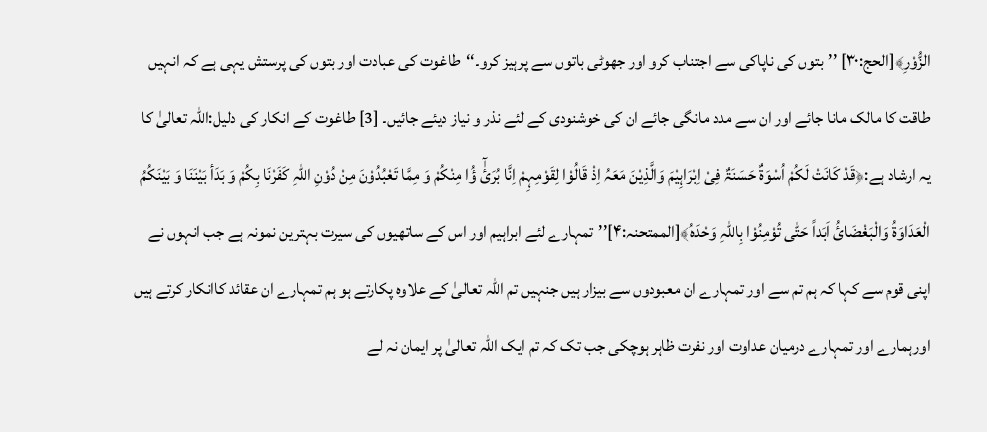الزُّوْرِ﴾[الحج:۳۰] ’’بتوں کی ناپاکی سے اجتناب کرو اور جھوٹی باتوں سے پرہیز کرو۔‘‘طاغوت کی عبادت اور بتوں کی پرستش یہی ہے کہ انہیں طاقت کا مالک مانا جائے اور ان سے مدد مانگی جائے ان کی خوشنودی کے لئے نذر و نیاز دیئے جائیں۔ [3] طاغوت کے انکار کی دلیل:اللہ تعالیٰ کا یہ ارشاد ہے:﴿قَدْ کَانَتْ لَکُمْ اُسْوَۃٌ حَسَنَۃٌ فِیْ اِبْرَاہِیْمَ وَالَّذِیْنَ مَعَہُ اِذْ قَالُوْا لِقَوْمِہِمْ اِنَّا بُرَئٰٓ ؤُا مِنْکُمْ وَ مِمَّا تَعْبُدُوْنَ مِنْ دُوْنِ اللّٰہِ کَفَرْنَا بِکُمْ وَ بَدَأ بَیْنَنَا وَ بَیْنَکُمُ الْعَدَاوَۃُ وَالْبَغْضَائُ اَبَداً حَتّٰی تُوْمِنُوْا بِاللّٰہِ وَحْدَہُ﴾[الممتحنہ:۴]’’تمہارے لئے ابراہیم اور اس کے ساتھیوں کی سیرت بہترین نمونہ ہے جب انہوں نے اپنی قوم سے کہا کہ ہم تم سے اور تمہارے ان معبودوں سے بیزار ہیں جنہیں تم اللہ تعالیٰ کے علاوہ پکارتے ہو ہم تمہارے ان عقائد کاانکار کرتے ہیں اورہمارے اور تمہارے درمیان عداوت اور نفرت ظاہر ہوچکی جب تک کہ تم ایک اللہ تعالیٰ پر ایمان نہ لے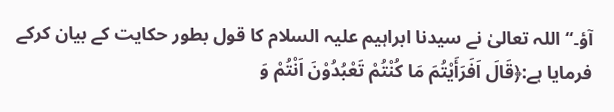آؤ۔‘‘ اللہ تعالیٰ نے سیدنا ابراہیم علیہ السلام کا قول بطور حکایت کے بیان کرکے فرمایا ہے:﴿قَالَ اَفَرَأَیْتُمَ مَا کُنْتُمْ تَعْبُدُوْنَ اَنْتُمْ وَ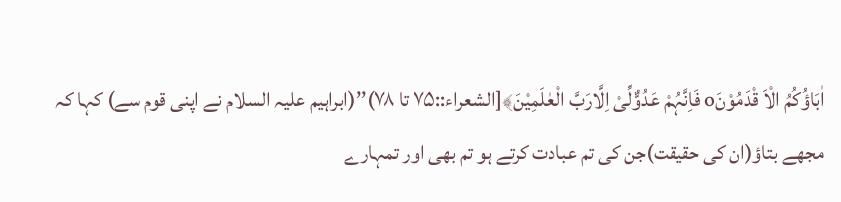اٰبَاؤُکُمُ الْاَ قْدَمُوْنَo فَاِنَّہُمْ عَدُوٌّلِّیْ اِلَّارَبَّ الْعٰلَمِیْنَ﴾[الشعراء::۷۵ تا ۷۸)’’(ابراہیم علیہ السلام نے اپنی قوم سے) کہا کہ مجھے بتاؤ(ان کی حقیقت)جن کی تم عبادت کرتے ہو تم بھی اور تمہارے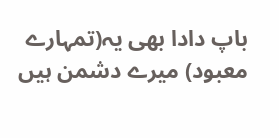باپ دادا بھی یہ(تمہارے معبود) میرے دشمن ہیں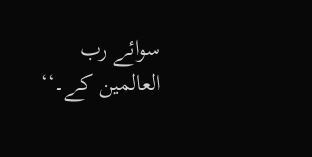سوائے رب العالمین کے۔‘‘